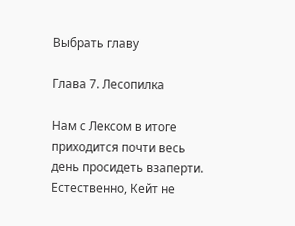Выбрать главу

Глава 7. Лесопилка

Нам с Лексом в итоге приходится почти весь день просидеть взаперти. Естественно, Кейт не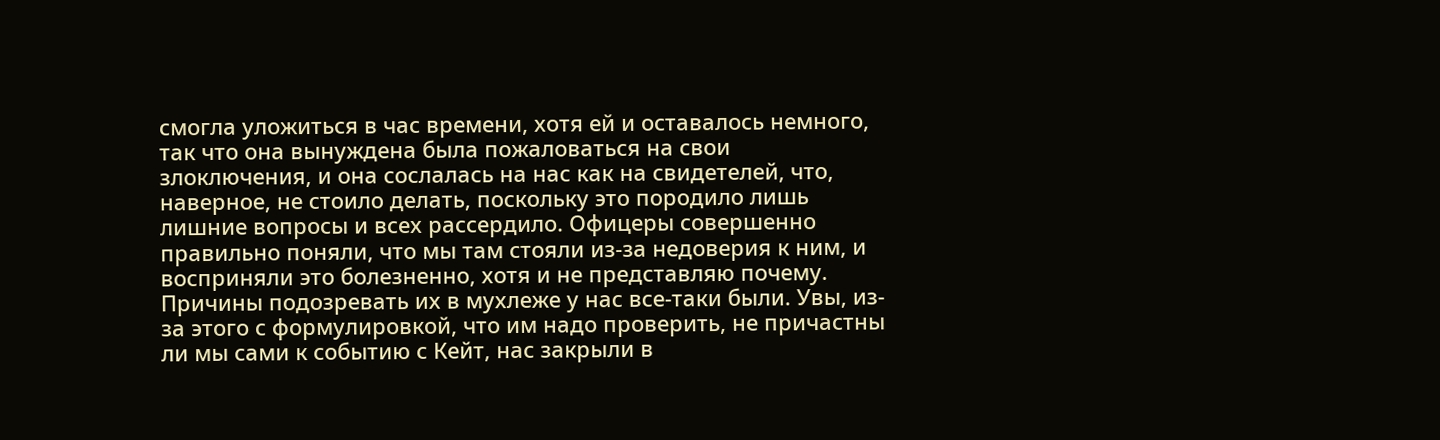смогла уложиться в час времени, хотя ей и оставалось немного, так что она вынуждена была пожаловаться на свои злоключения, и она сослалась на нас как на свидетелей, что, наверное, не стоило делать, поскольку это породило лишь лишние вопросы и всех рассердило. Офицеры совершенно правильно поняли, что мы там стояли из-за недоверия к ним, и восприняли это болезненно, хотя и не представляю почему. Причины подозревать их в мухлеже у нас все-таки были. Увы, из-за этого с формулировкой, что им надо проверить, не причастны ли мы сами к событию с Кейт, нас закрыли в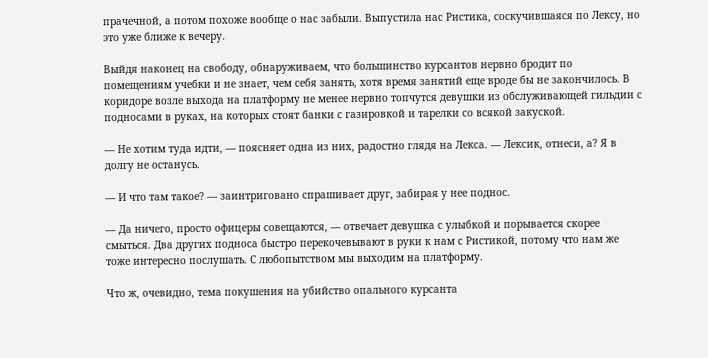прачечной, а потом похоже вообще о нас забыли. Выпустила нас Ристика, соскучившаяся по Лексу, но это уже ближе к вечеру.

Выйдя наконец на свободу, обнаруживаем, что большинство курсантов нервно бродит по помещениям учебки и не знает, чем себя занять, хотя время занятий еще вроде бы не закончилось. В коридоре возле выхода на платформу не менее нервно топчутся девушки из обслуживающей гильдии с подносами в руках, на которых стоят банки с газировкой и тарелки со всякой закуской.

— Не хотим туда идти, — поясняет одна из них, радостно глядя на Лекса. — Лексик, отнеси, а? Я в долгу не останусь.

— И что там такое? — заинтриговано спрашивает друг, забирая у нее поднос.

— Да ничего, просто офицеры совещаются, — отвечает девушка с улыбкой и порывается скорее смыться. Два других подноса быстро перекочевывают в руки к нам с Ристикой, потому что нам же тоже интересно послушать. С любопытством мы выходим на платформу.

Что ж, очевидно, тема покушения на убийство опального курсанта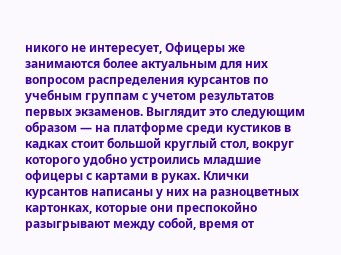никого не интересует, Офицеры же занимаются более актуальным для них вопросом распределения курсантов по учебным группам с учетом результатов первых экзаменов. Выглядит это следующим образом — на платформе среди кустиков в кадках стоит большой круглый стол, вокруг которого удобно устроились младшие офицеры с картами в руках. Клички курсантов написаны у них на разноцветных картонках, которые они преспокойно разыгрывают между собой, время от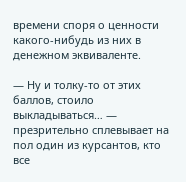времени споря о ценности какого-нибудь из них в денежном эквиваленте.

— Ну и толку-то от этих баллов, стоило выкладываться… — презрительно сплевывает на пол один из курсантов, кто все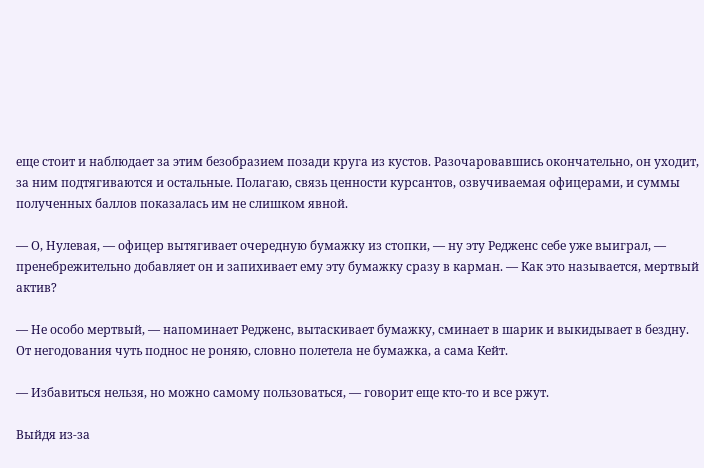еще стоит и наблюдает за этим безобразием позади круга из кустов. Разочаровавшись окончательно, он уходит, за ним подтягиваются и остальные. Полагаю, связь ценности курсантов, озвучиваемая офицерами, и суммы полученных баллов показалась им не слишком явной.

— О, Нулевая, — офицер вытягивает очередную бумажку из стопки, — ну эту Редженс себе уже выиграл, — пренебрежительно добавляет он и запихивает ему эту бумажку сразу в карман. — Как это называется, мертвый актив?

— Не особо мертвый, — напоминает Редженс, вытаскивает бумажку, сминает в шарик и выкидывает в бездну. От негодования чуть поднос не роняю, словно полетела не бумажка, а сама Кейт.

— Избавиться нельзя, но можно самому пользоваться, — говорит еще кто-то и все ржут.

Выйдя из-за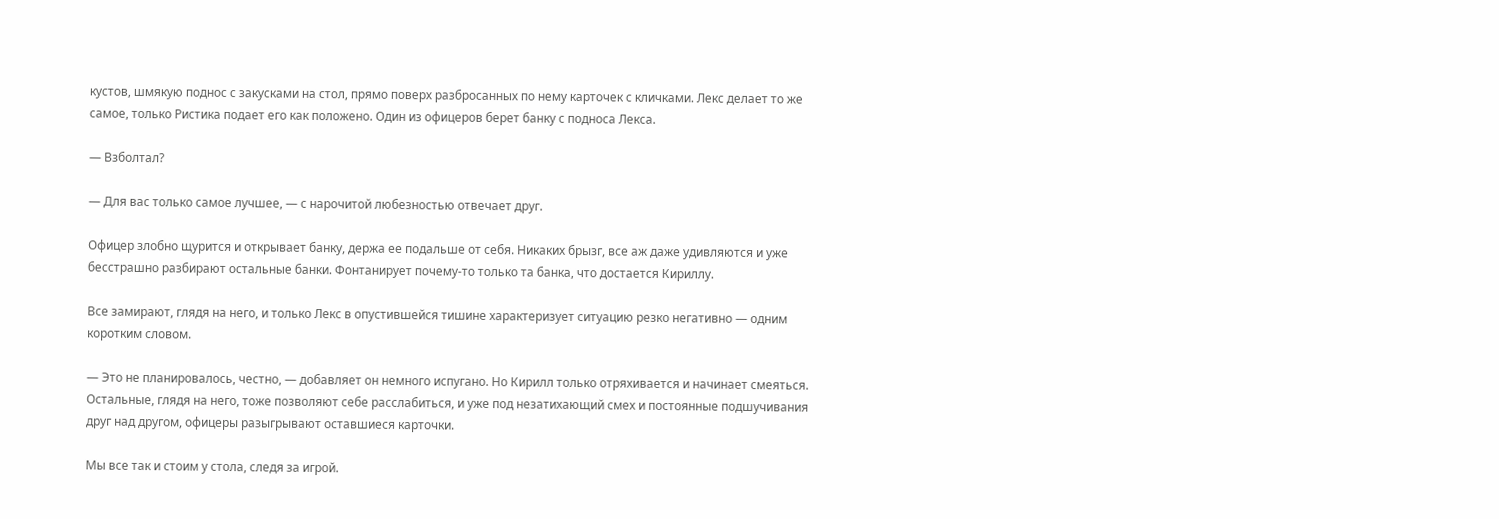кустов, шмякую поднос с закусками на стол, прямо поверх разбросанных по нему карточек с кличками. Лекс делает то же самое, только Ристика подает его как положено. Один из офицеров берет банку с подноса Лекса.

— Взболтал?

— Для вас только самое лучшее, — с нарочитой любезностью отвечает друг.

Офицер злобно щурится и открывает банку, держа ее подальше от себя. Никаких брызг, все аж даже удивляются и уже бесстрашно разбирают остальные банки. Фонтанирует почему-то только та банка, что достается Кириллу.

Все замирают, глядя на него, и только Лекс в опустившейся тишине характеризует ситуацию резко негативно — одним коротким словом.

— Это не планировалось, честно, — добавляет он немного испугано. Но Кирилл только отряхивается и начинает смеяться. Остальные, глядя на него, тоже позволяют себе расслабиться, и уже под незатихающий смех и постоянные подшучивания друг над другом, офицеры разыгрывают оставшиеся карточки.

Мы все так и стоим у стола, следя за игрой.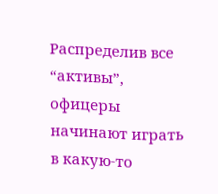Распределив все “активы”, офицеры начинают играть в какую-то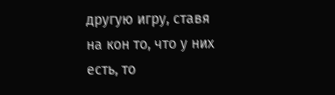другую игру, ставя на кон то, что у них есть, то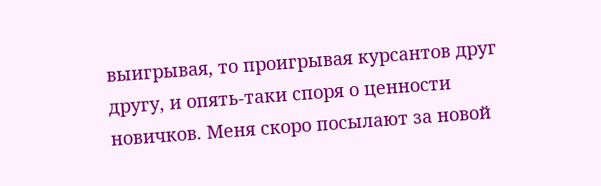выигрывая, то проигрывая курсантов друг другу, и опять-таки споря о ценности новичков. Меня скоро посылают за новой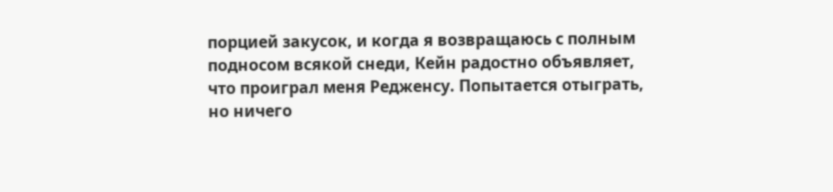порцией закусок, и когда я возвращаюсь с полным подносом всякой снеди, Кейн радостно объявляет, что проиграл меня Редженсу. Попытается отыграть, но ничего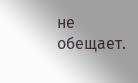не обещает.